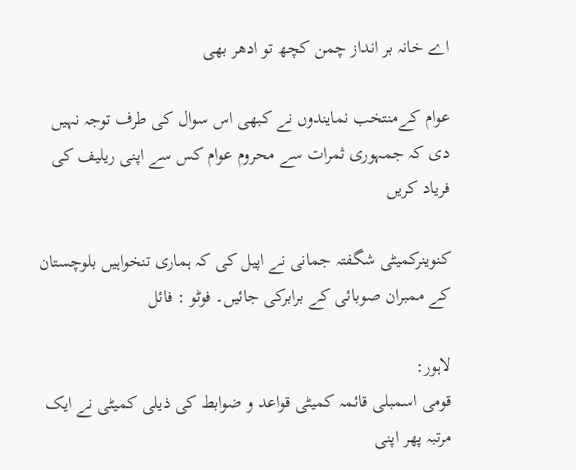اے خانہ بر انداز چمن کچھ تو ادھر بھی

عوام کےمنتخب نمایندوں نے کبھی اس سوال کی طرف توجہ نہیں دی کہ جمہوری ثمرات سے محروم عوام کس سے اپنی ریلیف کی فریاد کریں

کنوینرکمیٹی شگفتہ جمانی نے اپیل کی کہ ہماری تنخواہیں بلوچستان کے ممبران صوبائی کے برابرکی جائیں۔ فوٹو : فائل

لاہور:
قومی اسمبلی قائمہ کمیٹی قواعد و ضوابط کی ذیلی کمیٹی نے ایک مرتبہ پھر اپنی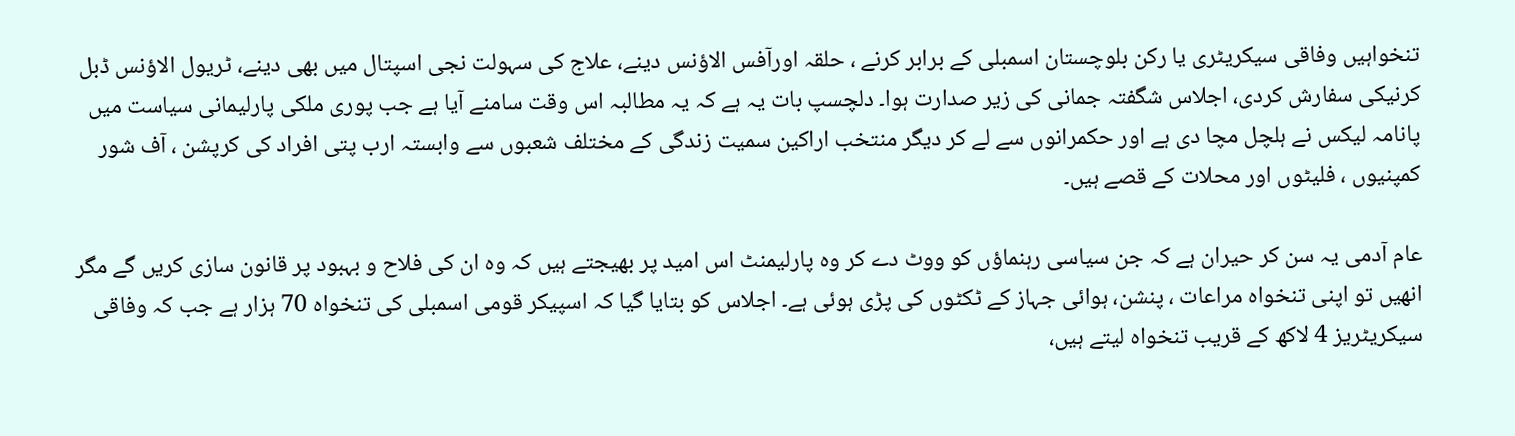تنخواہیں وفاقی سیکریٹری یا رکن بلوچستان اسمبلی کے برابر کرنے ، حلقہ اورآفس الاؤنس دینے، علاج کی سہولت نجی اسپتال میں بھی دینے، ٹریول الاؤنس ڈبل کرنیکی سفارش کردی، اجلاس شگفتہ جمانی کی زیر صدارت ہوا۔ دلچسپ بات یہ ہے کہ یہ مطالبہ اس وقت سامنے آیا ہے جب پوری ملکی پارلیمانی سیاست میں پانامہ لیکس نے ہلچل مچا دی ہے اور حکمرانوں سے لے کر دیگر منتخب اراکین سمیت زندگی کے مختلف شعبوں سے وابستہ ارب پتی افراد کی کرپشن ، آف شور کمپنیوں ، فلیٹوں اور محلات کے قصے ہیں۔

عام آدمی یہ سن کر حیران ہے کہ جن سیاسی رہنماؤں کو ووٹ دے کر وہ پارلیمنٹ اس امید پر بھیجتے ہیں کہ وہ ان کی فلاح و بہبود پر قانون سازی کریں گے مگر انھیں تو اپنی تنخواہ مراعات ، پنشن، ہوائی جہاز کے ٹکٹوں کی پڑی ہوئی ہے۔ اجلاس کو بتایا گیا کہ اسپیکر قومی اسمبلی کی تنخواہ 70 ہزار ہے جب کہ وفاقی سیکریٹریز 4 لاکھ کے قریب تنخواہ لیتے ہیں،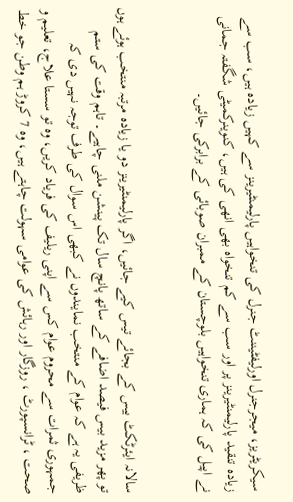سیکریٹریز، میجرجنرل اورلیفٹیننٹ جنرل کی تنخواہیں پارلیمنٹیرینز سے کہیں زیادہ ہیں، سب سے زیادہ تنقید پارلیمنٹیرینز پر اور سب سے کم تنخواہ بھی انھی کی ہیں، کنوینرکمیٹی شگفتہ جمانی نے اپیل کی کہ ہماری تنخواہیں بلوچستان کے ممبران صوبائی کے برابرکی جائیں۔


سالانہ ایئرٹکٹ بیس کے بجائے تیس کیے جائیں، اگر پارلیمنٹیرینز دو یا زیادہ مرتبہ منتخب ہوئے ہوں تو پھر مزید بیس فیصد اضافے کے ساتھ پانچ سال تک پینشن ملنی چاہیے۔ تاہم وقت کی ستم ظریفی یہ ہے کہ عوام کے منتخب نمایندوں نے کبھی اس سوال کی طرف توجہ نہیں دی کہ جمہوری ثمرات سے محروم عوام کس سے اپنی ریلیف کی فریاد کریں، وہ تو سستا علاج، تعلیم و صحت ، ٹرانسپورٹ ، روزگار اور رہائش کی عوامی سہولت چاہتے ہیں، وہ 7 کروڑ ہم وطن جو خط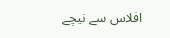افلاس سے نیچے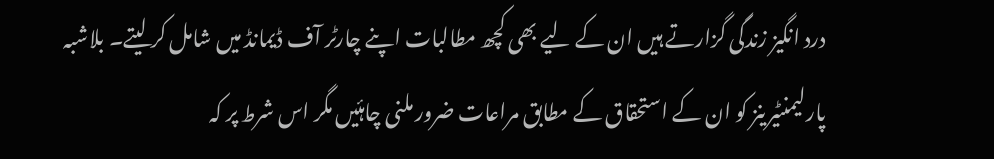درد انگیز زندگی گزارتے ہیں ان کے لیے بھی کچھ مطالبات اپنے چارٹر آف ڈیمانڈ میں شامل کر لیتے۔ بلاشبہ پارلیمنٹیرینز کو ان کے استحقاق کے مطابق مراعات ضرور ملنی چاہئیں مگر اس شرط پر کہ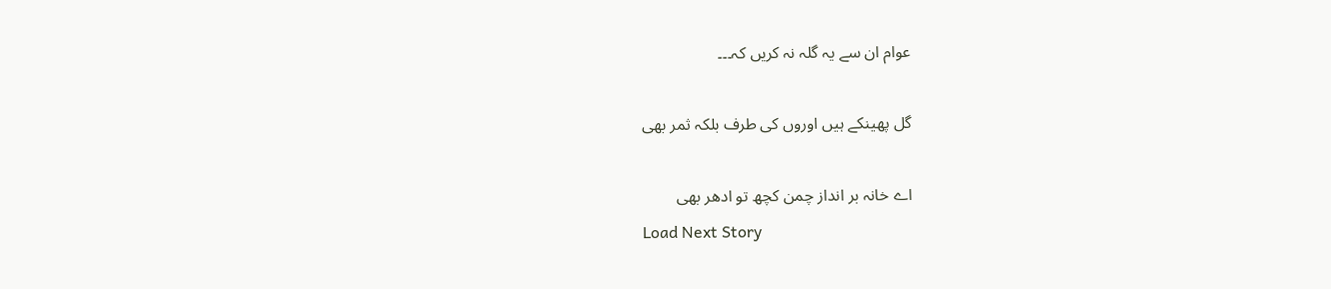عوام ان سے یہ گلہ نہ کریں کہ۔۔۔

گل پھینکے ہیں اوروں کی طرف بلکہ ثمر بھی

اے خانہ بر انداز چمن کچھ تو ادھر بھی
Load Next Story